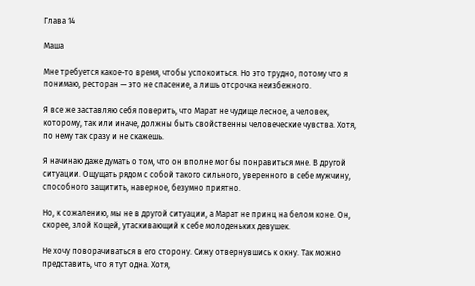Глава 14

Маша

Мне требуется какое-то время, чтобы успокоиться. Но это трудно, потому что я понимаю, ресторан — это не спасение, а лишь отсрочка неизбежного.

Я все же заставляю себя поверить, что Марат не чудище лесное, а человек, которому, так или иначе, должны быть свойственны человеческие чувства. Хотя, по нему так сразу и не скажешь.

Я начинаю даже думать о том, что он вполне мог бы понравиться мне. В другой ситуации. Ощущать рядом с собой такого сильного, уверенного в себе мужчину, способного защитить, наверное, безумно приятно.

Но, к сожалению, мы не в другой ситуации, а Марат не принц на белом коне. Он, скорее, злой Кощей, утаскивающий к себе молоденьких девушек.

Не хочу поворачиваться в его сторону. Сижу отвернувшись к окну. Так можно представить, что я тут одна. Хотя,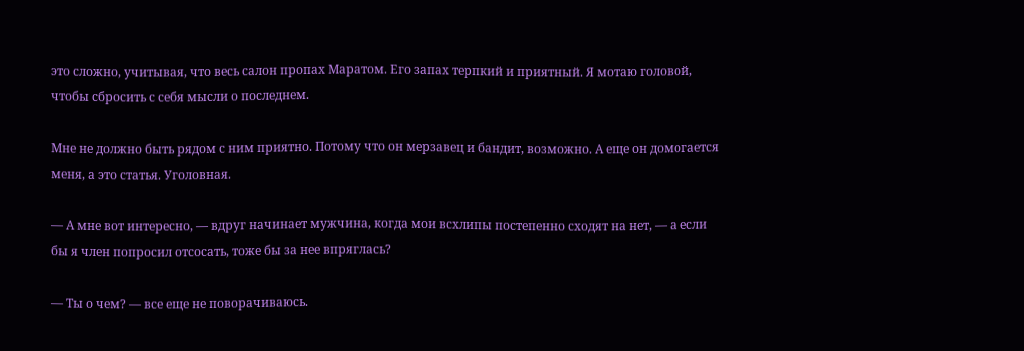это сложно, учитывая, что весь салон пропах Маратом. Его запах терпкий и приятный. Я мотаю головой, чтобы сбросить с себя мысли о последнем.

Мне не должно быть рядом с ним приятно. Потому что он мерзавец и бандит, возможно. А еще он домогается меня, а это статья. Уголовная.

— А мне вот интересно, — вдруг начинает мужчина, когда мои всхлипы постепенно сходят на нет, — а если бы я член попросил отсосать, тоже бы за нее впряглась?

— Ты о чем? — все еще не поворачиваюсь.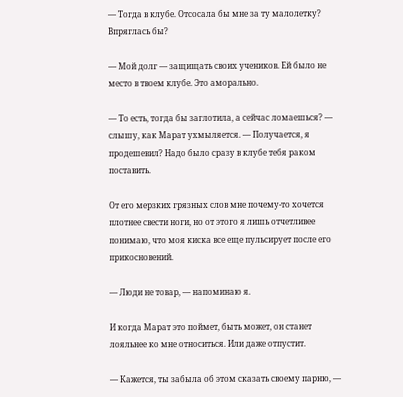— Тогда в клубе. Отсосала бы мне за ту малолетку? Впряглась бы?

— Мой долг — защищать своих учеников. Ей было не место в твоем клубе. Это аморально.

— То есть, тогда бы заглотила, а сейчас ломаешься? — слышу, как Марат ухмыляется. — Получается, я продешевил? Надо было сразу в клубе тебя раком поставить.

От его мерзких грязных слов мне почему-то хочется плотнее свести ноги, но от этого я лишь отчетливее понимаю, что моя киска все еще пульсирует после его прикосновений.

— Люди не товар, — напоминаю я.

И когда Марат это поймет, быть может, он станет лояльнее ко мне относиться. Или даже отпустит.

— Кажется, ты забыла об этом сказать своему парню, —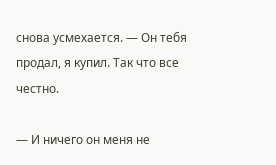снова усмехается. — Он тебя продал, я купил. Так что все честно.

— И ничего он меня не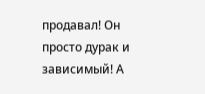продавал! Он просто дурак и зависимый! А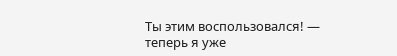Ты этим воспользовался! — теперь я уже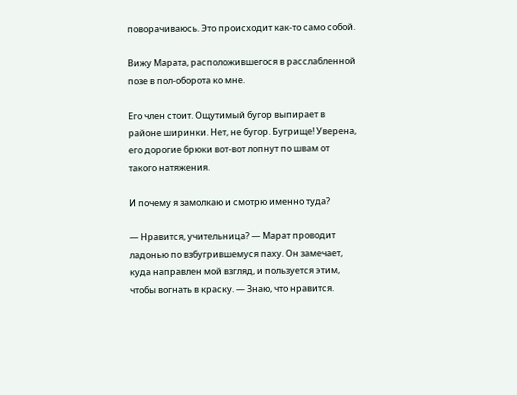поворачиваюсь. Это происходит как-то само собой.

Вижу Марата, расположившегося в расслабленной позе в пол-оборота ко мне.

Его член стоит. Ощутимый бугор выпирает в районе ширинки. Нет, не бугор. Бугрище! Уверена, его дорогие брюки вот-вот лопнут по швам от такого натяжения.

И почему я замолкаю и смотрю именно туда?

— Нравится, учительница? — Марат проводит ладонью по взбугрившемуся паху. Он замечает, куда направлен мой взгляд, и пользуется этим, чтобы вогнать в краску. — Знаю, что нравится.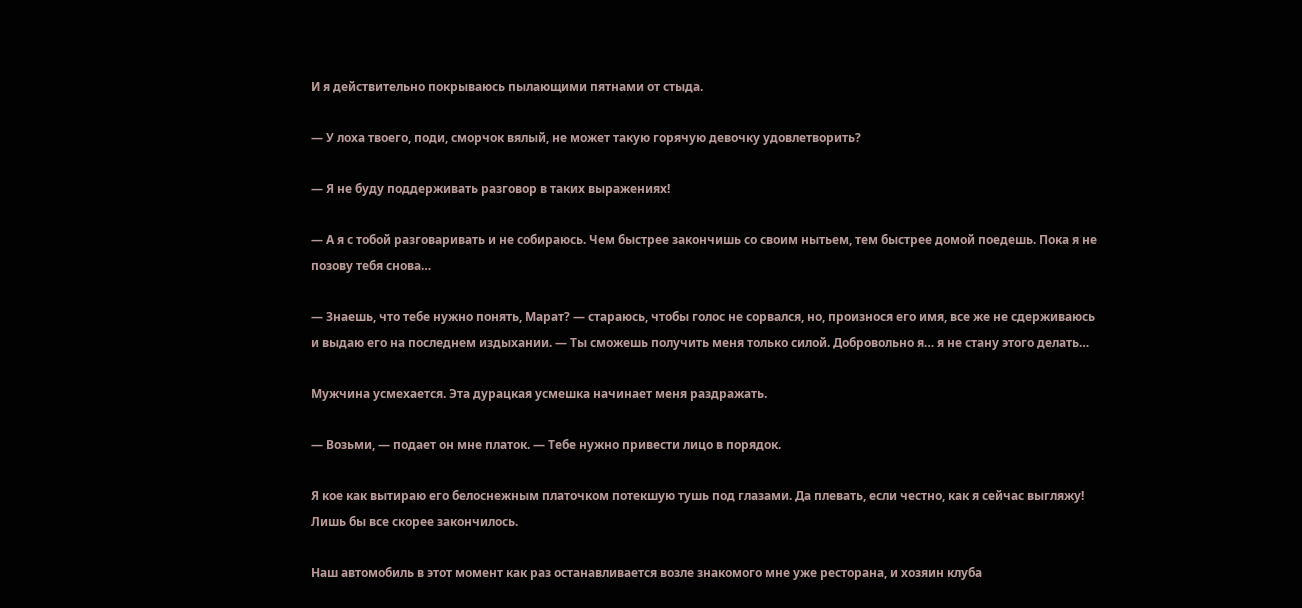И я действительно покрываюсь пылающими пятнами от стыда.

— У лоха твоего, поди, сморчок вялый, не может такую горячую девочку удовлетворить?

— Я не буду поддерживать разговор в таких выражениях!

— А я с тобой разговаривать и не собираюсь. Чем быстрее закончишь со своим нытьем, тем быстрее домой поедешь. Пока я не позову тебя снова…

— Знаешь, что тебе нужно понять, Марат? — стараюсь, чтобы голос не сорвался, но, произнося его имя, все же не сдерживаюсь и выдаю его на последнем издыхании. — Ты сможешь получить меня только силой. Добровольно я… я не стану этого делать…

Мужчина усмехается. Эта дурацкая усмешка начинает меня раздражать.

— Возьми, — подает он мне платок. — Тебе нужно привести лицо в порядок.

Я кое как вытираю его белоснежным платочком потекшую тушь под глазами. Да плевать, если честно, как я сейчас выгляжу! Лишь бы все скорее закончилось.

Наш автомобиль в этот момент как раз останавливается возле знакомого мне уже ресторана, и хозяин клуба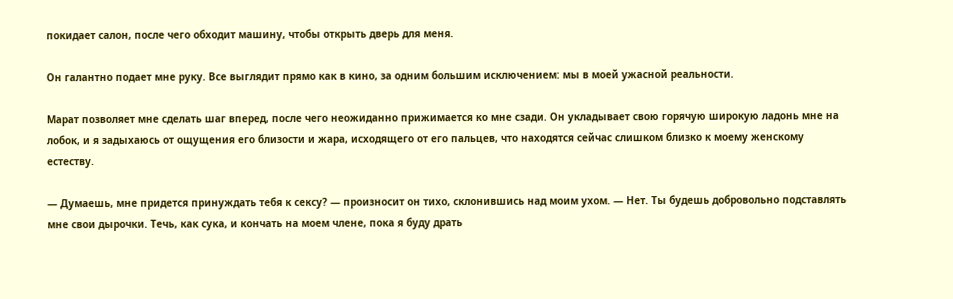покидает салон, после чего обходит машину, чтобы открыть дверь для меня.

Он галантно подает мне руку. Все выглядит прямо как в кино, за одним большим исключением: мы в моей ужасной реальности.

Марат позволяет мне сделать шаг вперед, после чего неожиданно прижимается ко мне сзади. Он укладывает свою горячую широкую ладонь мне на лобок, и я задыхаюсь от ощущения его близости и жара, исходящего от его пальцев, что находятся сейчас слишком близко к моему женскому естеству.

— Думаешь, мне придется принуждать тебя к сексу? — произносит он тихо, склонившись над моим ухом. — Нет. Ты будешь добровольно подставлять мне свои дырочки. Течь, как сука, и кончать на моем члене, пока я буду драть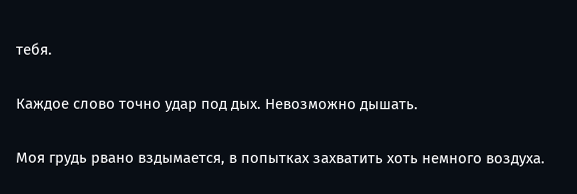тебя.

Каждое слово точно удар под дых. Невозможно дышать.

Моя грудь рвано вздымается, в попытках захватить хоть немного воздуха.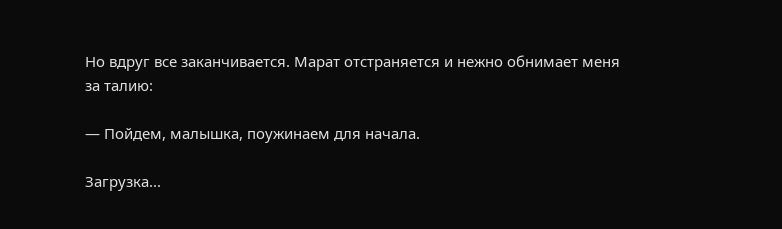Но вдруг все заканчивается. Марат отстраняется и нежно обнимает меня за талию:

— Пойдем, малышка, поужинаем для начала.

Загрузка...